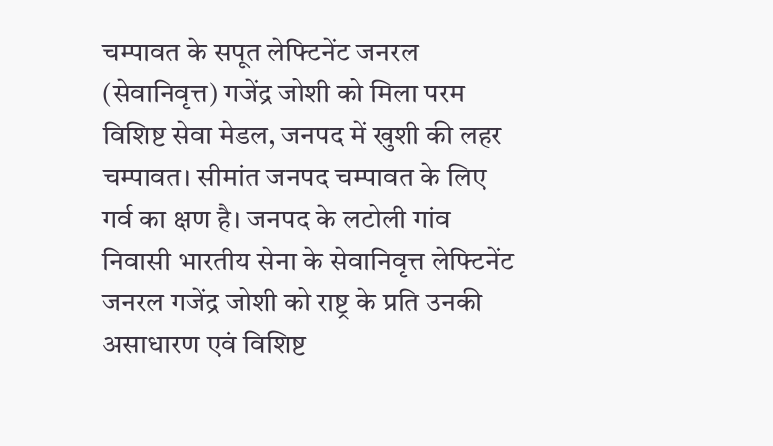चम्पावत के सपूत लेफ्टिनेंट जनरल (सेवानिवृत्त) गजेंद्र जोशी को मिला परम विशिष्ट सेवा मेडल, जनपद में खुशी की लहर
चम्पावत। सीमांत जनपद चम्पावत के लिए गर्व का क्षण है। जनपद के लटोली गांव निवासी भारतीय सेना के सेवानिवृत्त लेफ्टिनेंट जनरल गजेंद्र जोशी को राष्ट्र के प्रति उनकी असाधारण एवं विशिष्ट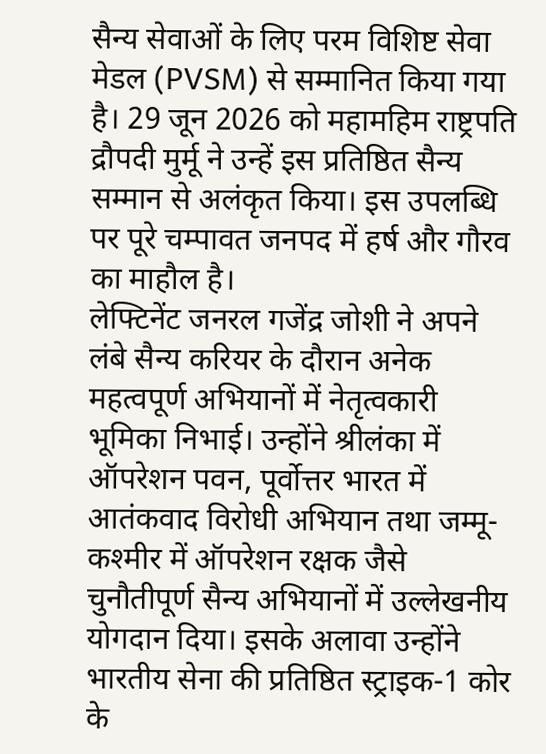सैन्य सेवाओं के लिए परम विशिष्ट सेवा मेडल (PVSM) से सम्मानित किया गया है। 29 जून 2026 को महामहिम राष्ट्रपति द्रौपदी मुर्मू ने उन्हें इस प्रतिष्ठित सैन्य सम्मान से अलंकृत किया। इस उपलब्धि पर पूरे चम्पावत जनपद में हर्ष और गौरव का माहौल है।
लेफ्टिनेंट जनरल गजेंद्र जोशी ने अपने लंबे सैन्य करियर के दौरान अनेक महत्वपूर्ण अभियानों में नेतृत्वकारी भूमिका निभाई। उन्होंने श्रीलंका में ऑपरेशन पवन, पूर्वोत्तर भारत में आतंकवाद विरोधी अभियान तथा जम्मू-कश्मीर में ऑपरेशन रक्षक जैसे चुनौतीपूर्ण सैन्य अभियानों में उल्लेखनीय योगदान दिया। इसके अलावा उन्होंने भारतीय सेना की प्रतिष्ठित स्ट्राइक-1 कोर के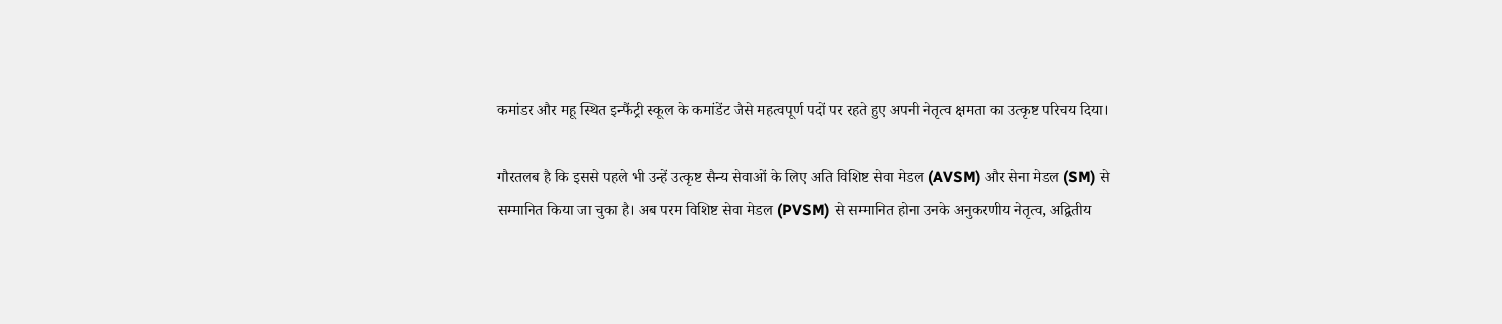कमांडर और महू स्थित इन्फैंट्री स्कूल के कमांडेंट जैसे महत्वपूर्ण पदों पर रहते हुए अपनी नेतृत्व क्षमता का उत्कृष्ट परिचय दिया।

गौरतलब है कि इससे पहले भी उन्हें उत्कृष्ट सैन्य सेवाओं के लिए अति विशिष्ट सेवा मेडल (AVSM) और सेना मेडल (SM) से सम्मानित किया जा चुका है। अब परम विशिष्ट सेवा मेडल (PVSM) से सम्मानित होना उनके अनुकरणीय नेतृत्व, अद्वितीय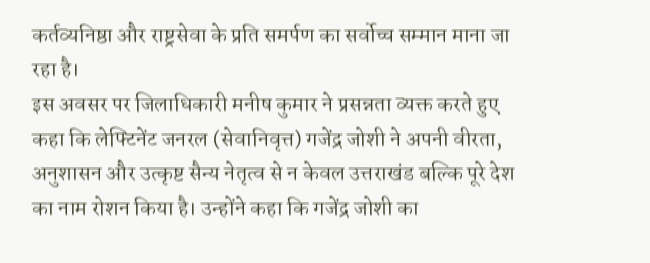कर्तव्यनिष्ठा और राष्ट्रसेवा के प्रति समर्पण का सर्वोच्च सम्मान माना जा रहा है।
इस अवसर पर जिलाधिकारी मनीष कुमार ने प्रसन्नता व्यक्त करते हुए कहा कि लेफ्टिनेंट जनरल (सेवानिवृत्त) गजेंद्र जोशी ने अपनी वीरता, अनुशासन और उत्कृष्ट सैन्य नेतृत्व से न केवल उत्तराखंड बल्कि पूरे देश का नाम रोशन किया है। उन्होंने कहा कि गजेंद्र जोशी का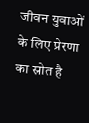जीवन युवाओं के लिए प्रेरणा का स्रोत है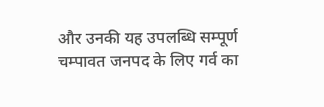और उनकी यह उपलब्धि सम्पूर्ण चम्पावत जनपद के लिए गर्व का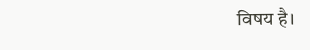विषय है।